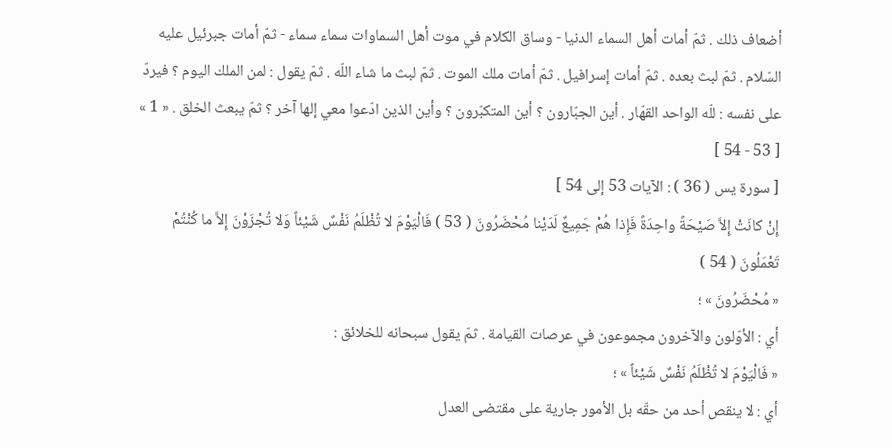أضعاف ذلك . ثمّ أمات أهل السماء الدنيا - وساق الكلام في موت أهل السماوات سماء سماء - ثمّ أمات جبرئيل عليه السّلام . ثمّ لبث بعده . ثمّ أمات إسرافيل . ثمّ أمات ملك الموت . ثمّ لبث ما شاء اللّه . ثمّ يقول : لمن الملك اليوم ؟ فيردّ على نفسه : للّه الواحد القهّار . أين الجبّارون ؟ أين المتكبّرون ؟ وأين الذين ادّعوا معي إلها آخر ؟ ثمّ يبعث الخلق . « 1 »
[ 53 - 54 ]
[ سورة يس ( 36 ) : الآيات 53 إلى 54 ]
إِنْ كانَتْ إِلاَّ صَيْحَةً واحِدَةً فَإِذا هُمْ جَمِيعٌ لَدَيْنا مُحْضَرُونَ ( 53 ) فَالْيَوْمَ لا تُظْلَمُ نَفْسٌ شَيْئاً وَلا تُجْزَوْنَ إِلاَّ ما كُنْتُمْ تَعْمَلُونَ ( 54 )
« مُحْضَرُونَ » ؛
أي : الأوّلون والآخرون مجموعون في عرصات القيامة . ثمّ يقول سبحانه للخلائق :
« فَالْيَوْمَ لا تُظْلَمُ نَفْسٌ شَيْئاً » ؛
أي : لا ينقص أحد من حقّه بل الأمور جارية على مقتضى العدل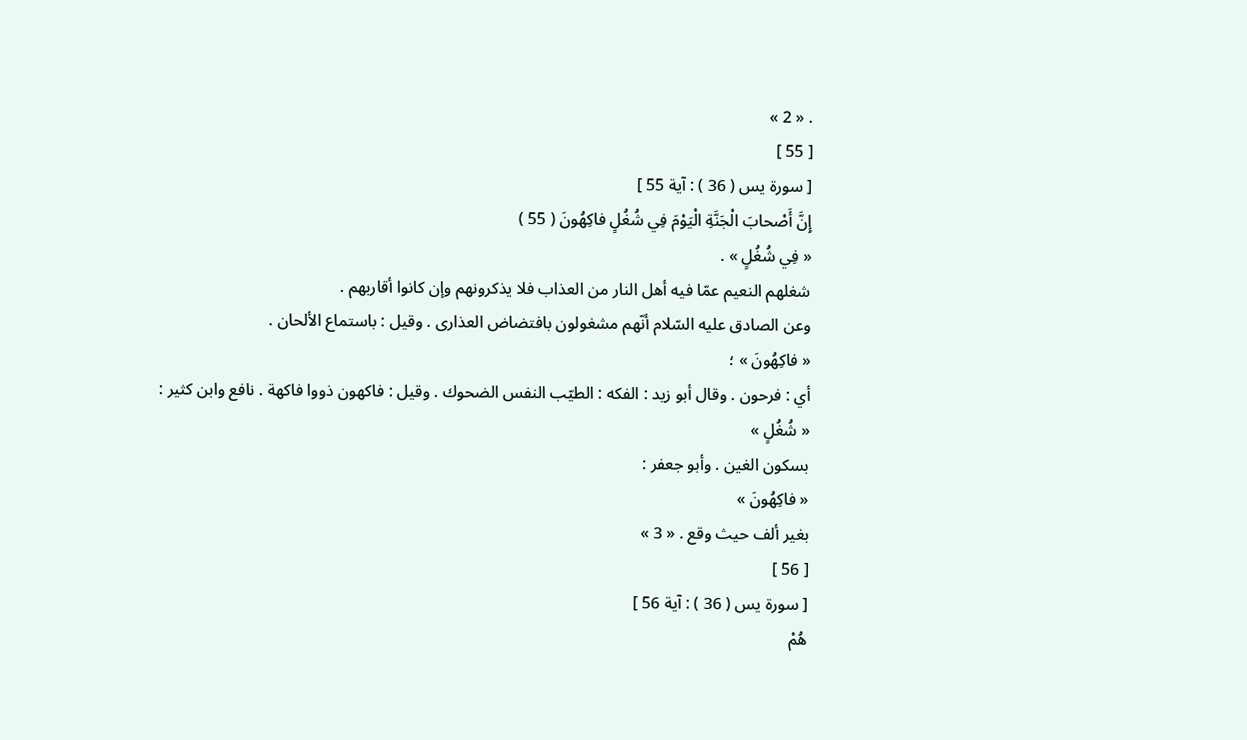. « 2 »
[ 55 ]
[ سورة يس ( 36 ) : آية 55 ]
إِنَّ أَصْحابَ الْجَنَّةِ الْيَوْمَ فِي شُغُلٍ فاكِهُونَ ( 55 )
« فِي شُغُلٍ » .
شغلهم النعيم عمّا فيه أهل النار من العذاب فلا يذكرونهم وإن كانوا أقاربهم .
وعن الصادق عليه السّلام أنّهم مشغولون بافتضاض العذارى . وقيل : باستماع الألحان .
« فاكِهُونَ » ؛
أي : فرحون . وقال أبو زيد : الفكه : الطيّب النفس الضحوك . وقيل : فاكهون ذووا فاكهة . نافع وابن كثير :
« شُغُلٍ »
بسكون الغين . وأبو جعفر :
« فاكِهُونَ »
بغير ألف حيث وقع . « 3 »
[ 56 ]
[ سورة يس ( 36 ) : آية 56 ]
هُمْ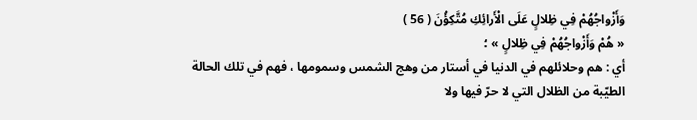وَأَزْواجُهُمْ فِي ظِلالٍ عَلَى الْأَرائِكِ مُتَّكِؤُنَ ( 56 )
« هُمْ وَأَزْواجُهُمْ فِي ظِلالٍ » ؛
أي : هم وحلائلهم في الدنيا في أستار من وهج الشمس وسمومها ، فهم في تلك الحالة الطيّبة من الظلال التي لا حرّ فيها ولا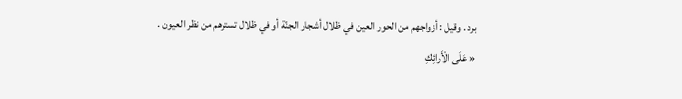برد . وقيل : أزواجهم من الحور العين في ظلال أشجار الجنّة أو في ظلال تسترهم من نظر العيون .
« عَلَى الْأَرائِكِ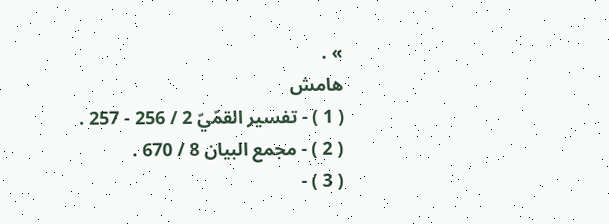» .
هامش
( 1 ) - تفسير القمّيّ 2 / 256 - 257 .
( 2 ) - مجمع البيان 8 / 670 .
( 3 ) -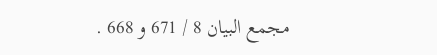مجمع البيان 8 / 671 و 668 .